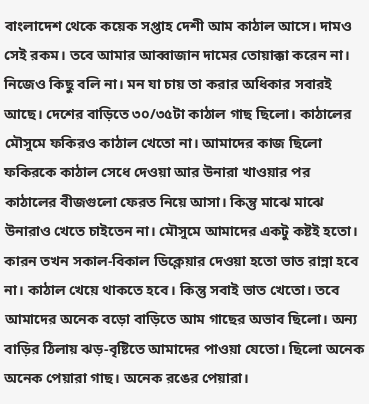বাংলাদেশ থেকে কয়েক সপ্তাহ দেশী আম কাঠাল আসে। দামও সেই রকম। তবে আমার আব্বাজান দামের তোয়াক্কা করেন না। নিজেও কিছু বলি না। মন যা চায় তা করার অধিকার সবারই আছে। দেশের বাড়িতে ৩০/৩৫টা কাঠাল গাছ ছিলো। কাঠালের মৌসুমে ফকিরও কাঠাল খেতো না। আমাদের কাজ ছিলো ফকিরকে কাঠাল সেধে দেওয়া আর উনারা খাওয়ার পর কাঠালের বীজগুলো ফেরত নিয়ে আসা। কিন্তু মাঝে মাঝে উনারাও খেতে চাইতেন না। মৌসুমে আমাদের একটু কষ্টই হতো। কারন তখন সকাল-বিকাল ডিক্লেয়ার দেওয়া হতো ভাত রান্না হবে না। কাঠাল খেয়ে থাকতে হবে। কিন্তু সবাই ভাত খেতো। তবে আমাদের অনেক বড়ো বাড়িতে আম গাছের অভাব ছিলো। অন্য বাড়ির ঠিলায় ঝড়-বৃষ্টিতে আমাদের পাওয়া যেতো। ছিলো অনেক অনেক পেয়ারা গাছ। অনেক রঙের পেয়ারা।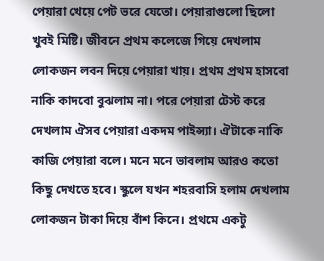পেয়ারা খেয়ে পেট ভরে যেতো। পেয়ারাগুলো ছিলো খুবই মিষ্টি। জীবনে প্রথম কলেজে গিয়ে দেখলাম লোকজন লবন দিয়ে পেয়ারা খায়। প্রথম প্রথম হাসবো নাকি কাদবো বুঝলাম না। পরে পেয়ারা টেস্ট করে দেখলাম ঐসব পেয়ারা একদম পাইন্স্যা। ঐটাকে নাকি কাজি পেয়ারা বলে। মনে মনে ভাবলাম আরও কতো কিছু দেখতে হবে। স্কুলে যখন শহরবাসি হলাম দেখলাম লোকজন টাকা দিয়ে বাঁশ কিনে। প্রথমে একটু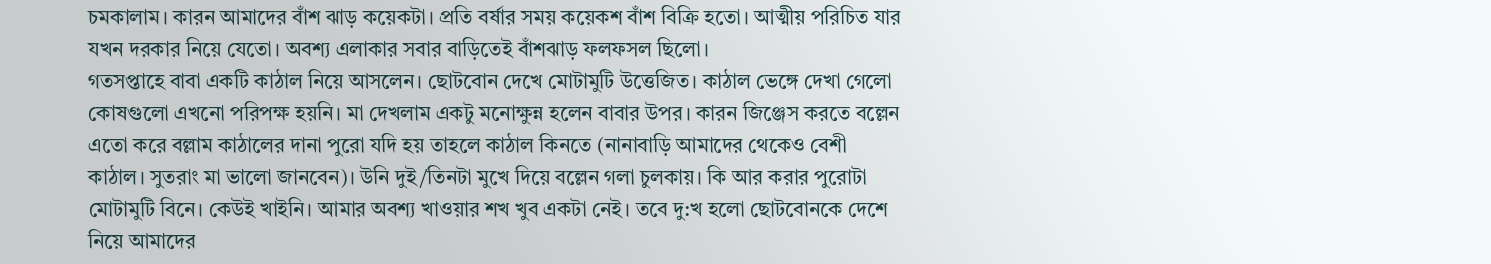চমকালাম। কারন আমাদের বাঁশ ঝাড় কয়েকটা। প্রতি বর্ষার সময় কয়েকশ বাঁশ বিক্রি হতো। আত্মীয় পরিচিত যার যখন দরকার নিয়ে যেতো। অবশ্য এলাকার সবার বাড়িতেই বাঁশঝাড় ফলফসল ছিলো।
গতসপ্তাহে বাবা একটি কাঠাল নিয়ে আসলেন। ছোটবোন দেখে মোটামুটি উত্তেজিত। কাঠাল ভেঙ্গে দেখা গেলো কোষগুলো এখনো পরিপক্ষ হয়নি। মা দেখলাম একটু মনোক্ষুন্ন হলেন বাবার উপর। কারন জিঞ্জেস করতে বল্লেন এতো করে বল্লাম কাঠালের দানা পুরো যদি হয় তাহলে কাঠাল কিনতে (নানাবাড়ি আমাদের থেকেও বেশী কাঠাল। সুতরাং মা ভালো জানবেন)। উনি দুই/তিনটা মুখে দিয়ে বল্লেন গলা চুলকায়। কি আর করার পুরোটা মোটামুটি বিনে। কেউই খাইনি। আমার অবশ্য খাওয়ার শখ খুব একটা নেই। তবে দু:খ হলো ছোটবোনকে দেশে নিয়ে আমাদের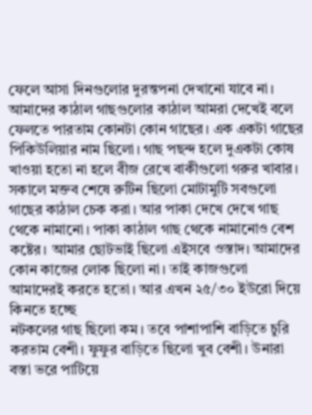ফেলে আসা দিনগুলোর দুরন্তপনা দেখানো যাবে না। আমাদের কাঠাল গাছগুলোর কাঠাল আমরা দেখেই বলে ফেলতে পারতাম কোনটা কোন গাছের। এক একটা গাছের পিকিউলিয়ার নাম ছিলো। গাছ পছন্দ হলে দুএকটা কোষ খাওয়া হতো না হলে বীজ রেখে বাকীগুলো গরুর খাবার। সকালে মক্তব শেষে রুটিন ছিলো মোটামুটি সবগুলো গাছের কাঠাল চেক করা। আর পাকা দেখে দেখে গাছ থেকে নামানো। পাকা কাঠাল গাছ থেকে নামানোও বেশ কষ্টের। আমার ছোটভাই ছিলো এইসবে ওস্তাদ। আমাদের কোন কাজের লোক ছিলো না। তাই কাজগুলো আমাদেরই করতে হতো। আর এখন ২৫/৩০ ইউরো দিয়ে কিনতে হচ্ছে
নটকলের গাছ ছিলো কম। তবে পাশাপাশি বাড়িতে চুরি করতাম বেশী। ফুফুর বাড়িতে ছিলো খুব বেশী। উনারা বস্তা ভরে পাটিয়ে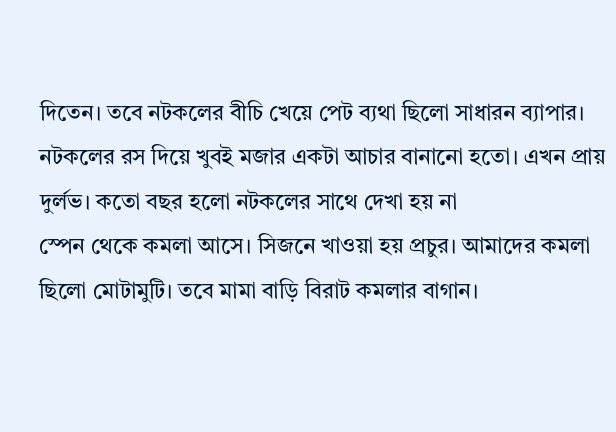দিতেন। তবে নটকলের বীচি খেয়ে পেট ব্যথা ছিলো সাধারন ব্যাপার। নটকলের রস দিয়ে খুবই মজার একটা আচার বানানো হতো। এখন প্রায় দুর্লভ। কতো বছর হলো নটকলের সাথে দেখা হয় না
স্পেন থেকে কমলা আসে। সিজনে খাওয়া হয় প্রচুর। আমাদের কমলা ছিলো মোটামুটি। তবে মামা বাড়ি বিরাট কমলার বাগান।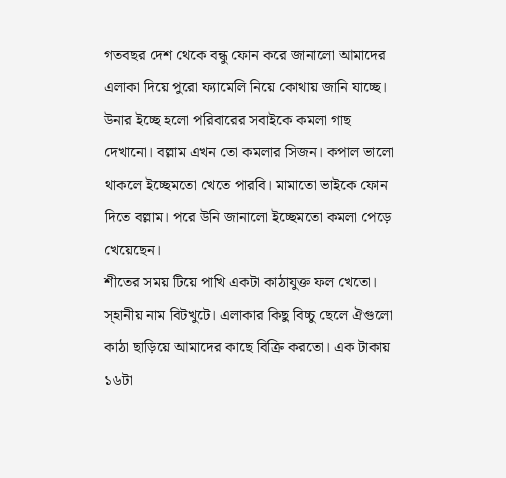গতবছর দেশ থেকে বন্ধু ফোন করে জানালো আমাদের এলাকা দিয়ে পুরো ফ্যামেলি নিয়ে কোথায় জানি যাচ্ছে। উনার ইচ্ছে হলো পরিবারের সবাইকে কমলা গাছ দেখানো। বল্লাম এখন তো কমলার সিজন। কপাল ভালো থাকলে ইচ্ছেমতো খেতে পারবি। মামাতো ভাইকে ফোন দিতে বল্লাম। পরে উনি জানালো ইচ্ছেমতো কমলা পেড়ে খেয়েছেন।
শীতের সময় টিয়ে পাখি একটা কাঠাযুক্ত ফল খেতো। স্হানীয় নাম বিটখুটে। এলাকার কিছু বিচ্চু ছেলে ঐগুলো কাঠা ছাড়িয়ে আমাদের কাছে বিক্রি করতো। এক টাকায় ১৬টা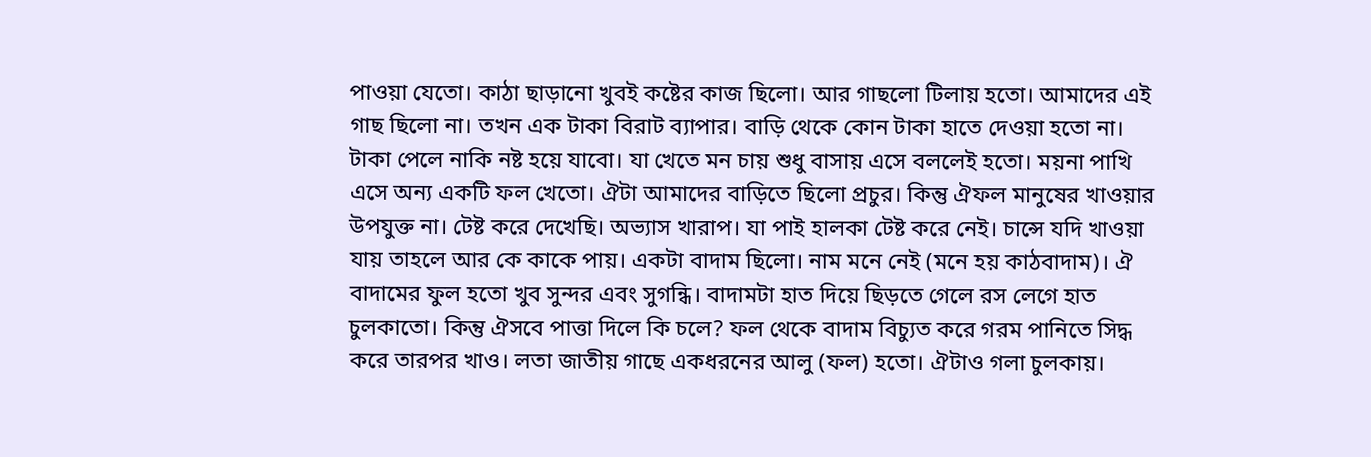পাওয়া যেতো। কাঠা ছাড়ানো খুবই কষ্টের কাজ ছিলো। আর গাছলো টিলায় হতো। আমাদের এই গাছ ছিলো না। তখন এক টাকা বিরাট ব্যাপার। বাড়ি থেকে কোন টাকা হাতে দেওয়া হতো না। টাকা পেলে নাকি নষ্ট হয়ে যাবো। যা খেতে মন চায় শুধু বাসায় এসে বললেই হতো। ময়না পাখি এসে অন্য একটি ফল খেতো। ঐটা আমাদের বাড়িতে ছিলো প্রচুর। কিন্তু ঐফল মানুষের খাওয়ার উপযুক্ত না। টেষ্ট করে দেখেছি। অভ্যাস খারাপ। যা পাই হালকা টেষ্ট করে নেই। চান্সে যদি খাওয়া যায় তাহলে আর কে কাকে পায়। একটা বাদাম ছিলো। নাম মনে নেই (মনে হয় কাঠবাদাম)। ঐ বাদামের ফুল হতো খুব সুন্দর এবং সুগন্ধি। বাদামটা হাত দিয়ে ছিড়তে গেলে রস লেগে হাত চুলকাতো। কিন্তু ঐসবে পাত্তা দিলে কি চলে? ফল থেকে বাদাম বিচ্যুত করে গরম পানিতে সিদ্ধ করে তারপর খাও। লতা জাতীয় গাছে একধরনের আলু (ফল) হতো। ঐটাও গলা চুলকায়।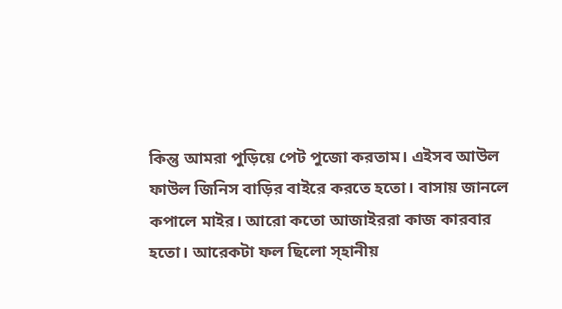কিন্তু আমরা পুড়িয়ে পেট পুজো করতাম। এইসব আউল ফাউল জিনিস বাড়ির বাইরে করতে হতো। বাসায় জানলে কপালে মাইর। আরো কতো আজাইররা কাজ কারবার হতো। আরেকটা ফল ছিলো স্হানীয়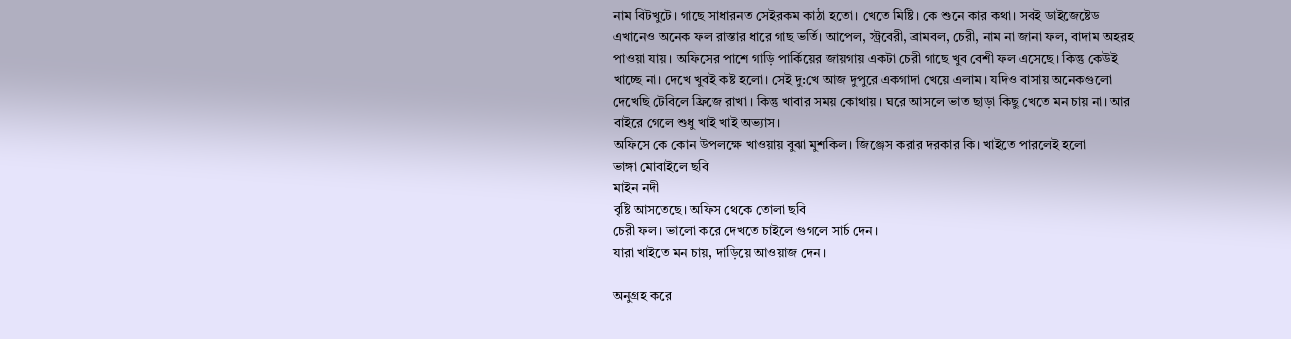নাম বিটখুটে। গাছে সাধারনত সেইরকম কাঠা হতো। খেতে মিষ্টি। কে শুনে কার কথা। সবই ডাইজেষ্টেড
এখানেও অনেক ফল রাস্তার ধারে গাছ ভর্তি। আপেল, স্ট্রবেরী, ব্রামবল, চেরী, নাম না জানা ফল, বাদাম অহরহ পাওয়া যায়। অফিসের পাশে গাড়ি পার্কিয়ের জায়গায় একটা চেরী গাছে খুব বেশী ফল এসেছে। কিন্তু কেউই খাচ্ছে না। দেখে খুবই কষ্ট হলো। সেই দু:খে আজ দুপুরে একগাদা খেয়ে এলাম। যদিও বাসায় অনেকগুলো দেখেছি টেবিলে ফ্রিজে রাখা । কিন্তু খাবার সময় কোথায়। ঘরে আসলে ভাত ছাড়া কিছু খেতে মন চায় না। আর বাইরে গেলে শুধু খাই খাই অভ্যাস।
অফিসে কে কোন উপলক্ষে খাওয়ায় বুঝা মুশকিল। জিঞ্জেস করার দরকার কি। খাইতে পারলেই হলো
ভাঙ্গা মোবাইলে ছবি
মাইন নদী
বৃষ্টি আসতেছে। অফিস থেকে তোলা ছবি
চেরী ফল। ভালো করে দেখতে চাইলে গুগলে সার্চ দেন।
যারা খাইতে মন চায়, দাড়িয়ে আওয়াজ দেন।

অনুগ্রহ করে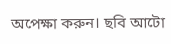অপেক্ষা করুন। ছবি আটো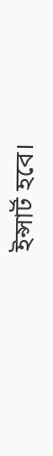ইন্সার্ট হবে।